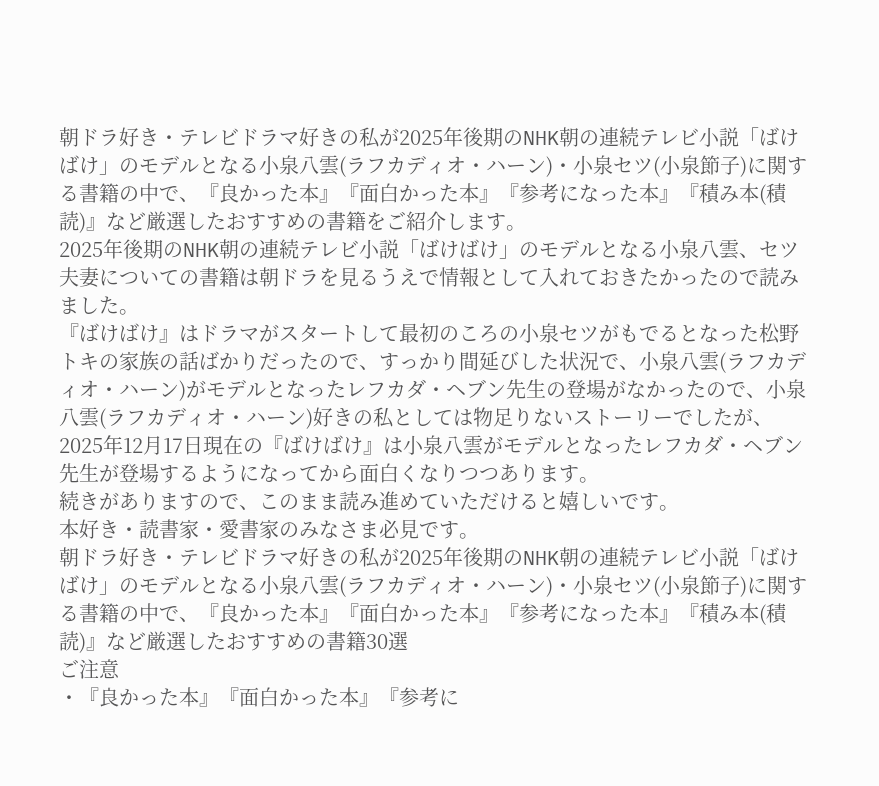朝ドラ好き・テレビドラマ好きの私が2025年後期のNHK朝の連続テレビ小説「ばけばけ」のモデルとなる小泉八雲(ラフカディオ・ハーン)・小泉セツ(小泉節子)に関する書籍の中で、『良かった本』『面白かった本』『参考になった本』『積み本(積読)』など厳選したおすすめの書籍をご紹介します。
2025年後期のNHK朝の連続テレビ小説「ばけばけ」のモデルとなる小泉八雲、セツ夫妻についての書籍は朝ドラを見るうえで情報として入れておきたかったので読みました。
『ばけばけ』はドラマがスタートして最初のころの小泉セツがもでるとなった松野トキの家族の話ばかりだったので、すっかり間延びした状況で、小泉八雲(ラフカディオ・ハーン)がモデルとなったレフカダ・ヘブン先生の登場がなかったので、小泉八雲(ラフカディオ・ハーン)好きの私としては物足りないストーリーでしたが、2025年12月17日現在の『ばけばけ』は小泉八雲がモデルとなったレフカダ・ヘブン先生が登場するようになってから面白くなりつつあります。
続きがありますので、このまま読み進めていただけると嬉しいです。
本好き・読書家・愛書家のみなさま必見です。
朝ドラ好き・テレビドラマ好きの私が2025年後期のNHK朝の連続テレビ小説「ばけばけ」のモデルとなる小泉八雲(ラフカディオ・ハーン)・小泉セツ(小泉節子)に関する書籍の中で、『良かった本』『面白かった本』『参考になった本』『積み本(積読)』など厳選したおすすめの書籍30選
ご注意
・『良かった本』『面白かった本』『参考に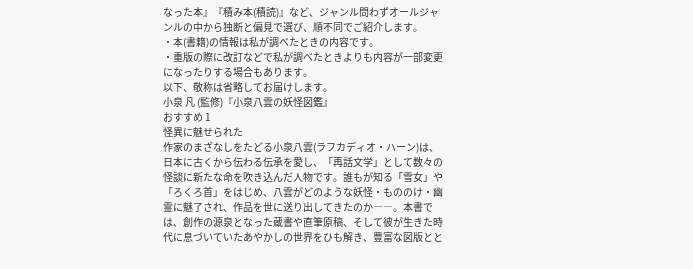なった本』『積み本(積読)』など、ジャンル問わずオールジャンルの中から独断と偏見で選び、順不同でご紹介します。
・本(書籍)の情報は私が調べたときの内容です。
・重版の際に改訂などで私が調べたときよりも内容が一部変更になったりする場合もあります。
以下、敬称は省略してお届けします。
小泉 凡 (監修)『小泉八雲の妖怪図鑑』
おすすめ 1
怪異に魅せられた
作家のまざなしをたどる小泉八雲(ラフカディオ・ハーン)は、日本に古くから伝わる伝承を愛し、「再話文学」として数々の怪談に新たな命を吹き込んだ人物です。誰もが知る「雪女」や「ろくろ首」をはじめ、八雲がどのような妖怪・もののけ・幽霊に魅了され、作品を世に送り出してきたのか――。本書では、創作の源泉となった蔵書や直筆原稿、そして彼が生きた時代に息づいていたあやかしの世界をひも解き、豊富な図版とと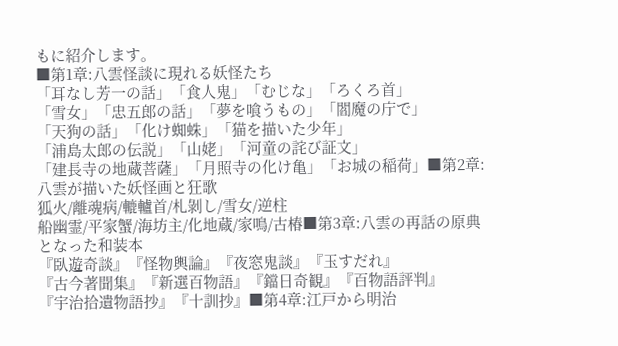もに紹介します。
■第1章:八雲怪談に現れる妖怪たち
「耳なし芳一の話」「食人鬼」「むじな」「ろくろ首」
「雪女」「忠五郎の話」「夢を喰うもの」「閻魔の庁で」
「天狗の話」「化け蜘蛛」「猫を描いた少年」
「浦島太郎の伝説」「山姥」「河童の詫び証文」
「建長寺の地蔵菩薩」「月照寺の化け亀」「お城の稲荷」■第2章:八雲が描いた妖怪画と狂歌
狐火/離魂病/轆轤首/札剝し/雪女/逆柱
船幽霊/平家蟹/海坊主/化地蔵/家鳴/古椿■第3章:八雲の再話の原典となった和装本
『臥遊奇談』『怪物輿論』『夜窓鬼談』『玉すだれ』
『古今著聞集』『新選百物語』『鐺日奇観』『百物語評判』
『宇治拾遺物語抄』『十訓抄』■第4章:江戸から明治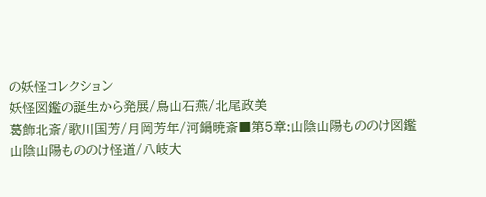の妖怪コレクション
妖怪図鑑の誕生から発展/鳥山石燕/北尾政美
葛飾北斎/歌川国芳/月岡芳年/河鍋暁斎■第5章:山陰山陽もののけ図鑑
山陰山陽もののけ怪道/八岐大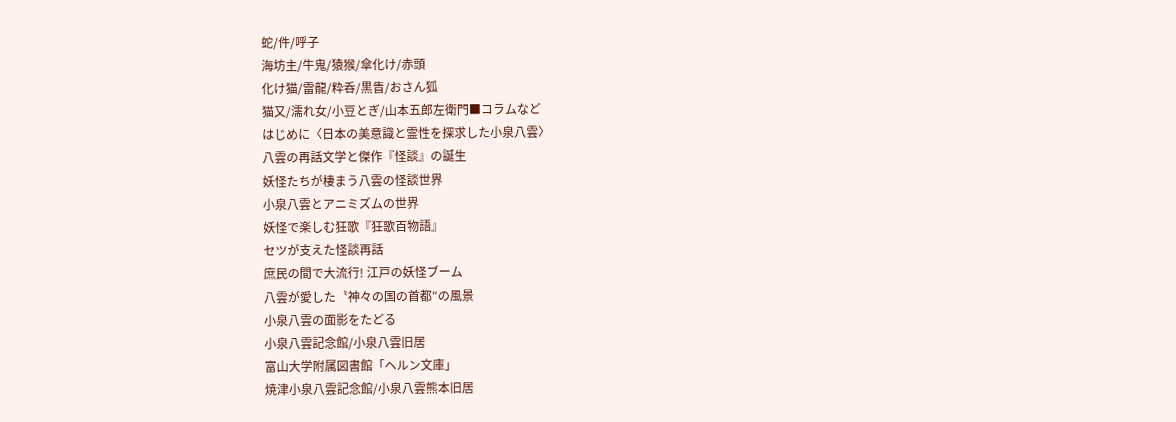蛇/件/呼子
海坊主/牛鬼/猿猴/傘化け/赤頭
化け猫/雷龍/粋呑/黒眚/おさん狐
猫又/濡れ女/小豆とぎ/山本五郎左衛門■コラムなど
はじめに〈日本の美意識と霊性を探求した小泉八雲〉
八雲の再話文学と傑作『怪談』の誕生
妖怪たちが棲まう八雲の怪談世界
小泉八雲とアニミズムの世界
妖怪で楽しむ狂歌『狂歌百物語』
セツが支えた怪談再話
庶民の間で大流行! 江戸の妖怪ブーム
八雲が愛した〝神々の国の首都″の風景
小泉八雲の面影をたどる
小泉八雲記念館/小泉八雲旧居
富山大学附属図書館「ヘルン文庫」
焼津小泉八雲記念館/小泉八雲熊本旧居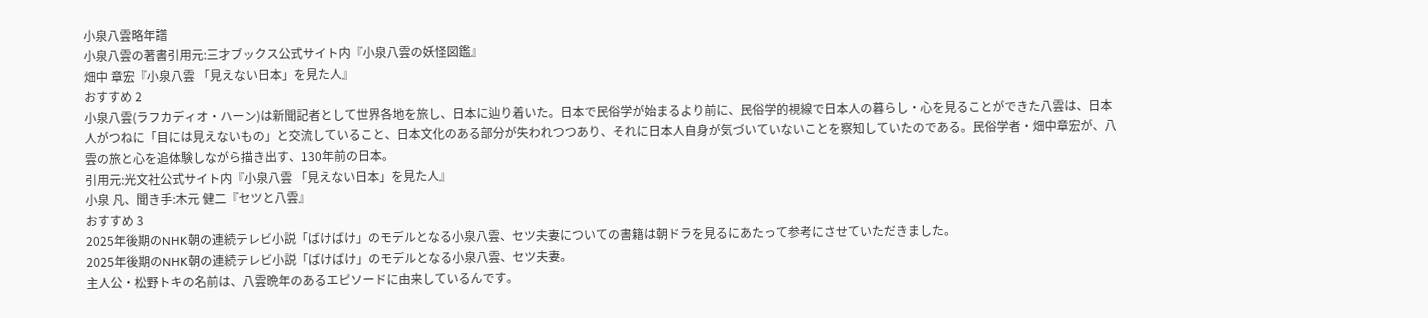小泉八雲略年譜
小泉八雲の著書引用元:三才ブックス公式サイト内『小泉八雲の妖怪図鑑』
畑中 章宏『小泉八雲 「見えない日本」を見た人』
おすすめ 2
小泉八雲(ラフカディオ・ハーン)は新聞記者として世界各地を旅し、日本に辿り着いた。日本で民俗学が始まるより前に、民俗学的視線で日本人の暮らし・心を見ることができた八雲は、日本人がつねに「目には見えないもの」と交流していること、日本文化のある部分が失われつつあり、それに日本人自身が気づいていないことを察知していたのである。民俗学者・畑中章宏が、八雲の旅と心を追体験しながら描き出す、130年前の日本。
引用元:光文社公式サイト内『小泉八雲 「見えない日本」を見た人』
小泉 凡、聞き手:木元 健二『セツと八雲』
おすすめ 3
2025年後期のNHK朝の連続テレビ小説「ばけばけ」のモデルとなる小泉八雲、セツ夫妻についての書籍は朝ドラを見るにあたって参考にさせていただきました。
2025年後期のNHK朝の連続テレビ小説「ばけばけ」のモデルとなる小泉八雲、セツ夫妻。
主人公・松野トキの名前は、八雲晩年のあるエピソードに由来しているんです。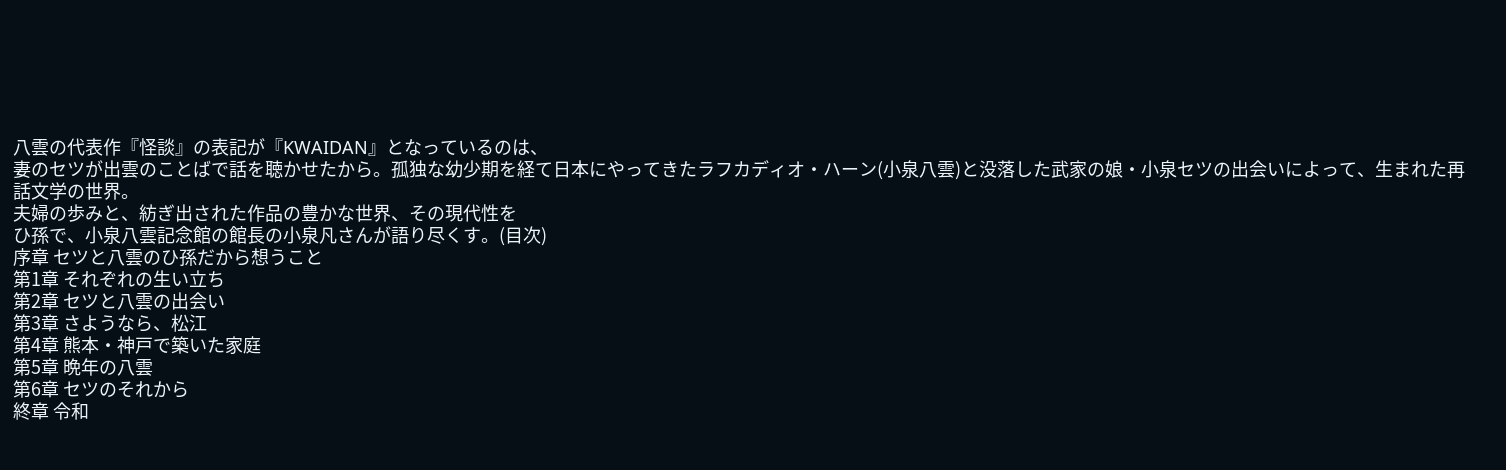八雲の代表作『怪談』の表記が『KWAIDAN』となっているのは、
妻のセツが出雲のことばで話を聴かせたから。孤独な幼少期を経て日本にやってきたラフカディオ・ハーン(小泉八雲)と没落した武家の娘・小泉セツの出会いによって、生まれた再話文学の世界。
夫婦の歩みと、紡ぎ出された作品の豊かな世界、その現代性を
ひ孫で、小泉八雲記念館の館長の小泉凡さんが語り尽くす。(目次)
序章 セツと八雲のひ孫だから想うこと
第1章 それぞれの生い立ち
第2章 セツと八雲の出会い
第3章 さようなら、松江
第4章 熊本・神戸で築いた家庭
第5章 晩年の八雲
第6章 セツのそれから
終章 令和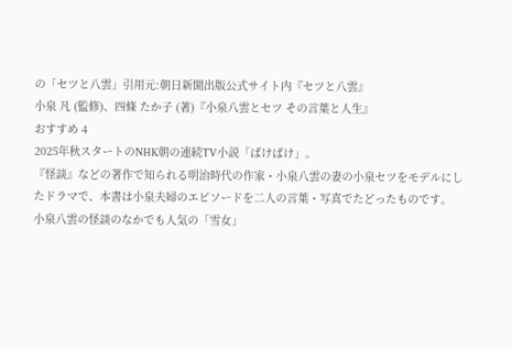の「セツと八雲」引用元:朝日新聞出版公式サイト内『セツと八雲』
小泉 凡 (監修)、四條 たか子 (著)『小泉八雲とセツ その言葉と人生』
おすすめ 4
2025年秋スタートのNHK朝の連続TV小説「ばけばけ」。
『怪談』などの著作で知られる明治時代の作家・小泉八雲の妻の小泉セツをモデルにしたドラマで、本書は小泉夫婦のエピソードを二人の言葉・写真でたどったものです。
小泉八雲の怪談のなかでも人気の「雪女」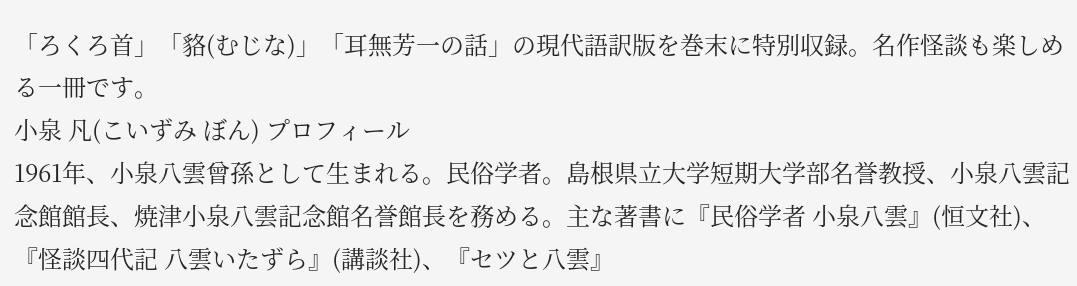「ろくろ首」「貉(むじな)」「耳無芳一の話」の現代語訳版を巻末に特別収録。名作怪談も楽しめる一冊です。
小泉 凡(こいずみ ぼん) プロフィール
1961年、小泉八雲曾孫として生まれる。民俗学者。島根県立大学短期大学部名誉教授、小泉八雲記念館館長、焼津小泉八雲記念館名誉館長を務める。主な著書に『民俗学者 小泉八雲』(恒文社)、『怪談四代記 八雲いたずら』(講談社)、『セツと八雲』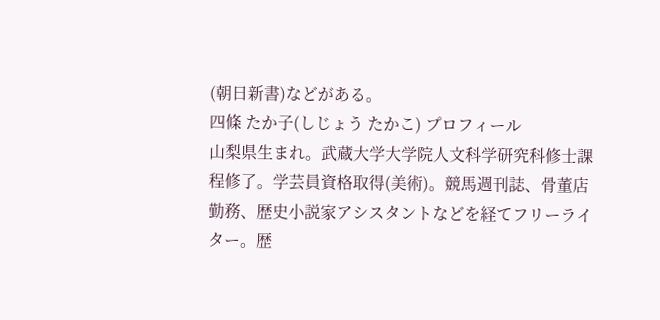(朝日新書)などがある。
四條 たか子(しじょう たかこ) プロフィール
山梨県生まれ。武蔵大学大学院人文科学研究科修士課程修了。学芸員資格取得(美術)。競馬週刊誌、骨董店勤務、歴史小説家アシスタントなどを経てフリーライター。歴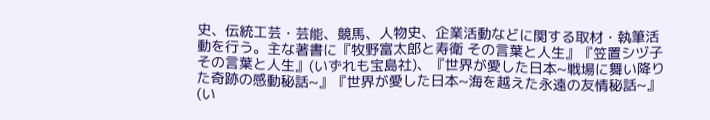史、伝統工芸・芸能、競馬、人物史、企業活動などに関する取材・執筆活動を行う。主な著書に『牧野富太郎と寿衛 その言葉と人生』『笠置シヅ子 その言葉と人生』(いずれも宝島社)、『世界が愛した日本~戦場に舞い降りた奇跡の感動秘話~』『世界が愛した日本~海を越えた永遠の友情秘話~』(い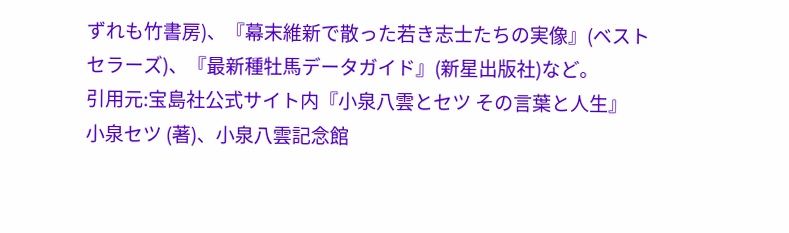ずれも竹書房)、『幕末維新で散った若き志士たちの実像』(ベストセラーズ)、『最新種牡馬データガイド』(新星出版社)など。
引用元:宝島社公式サイト内『小泉八雲とセツ その言葉と人生』
小泉セツ (著)、小泉八雲記念館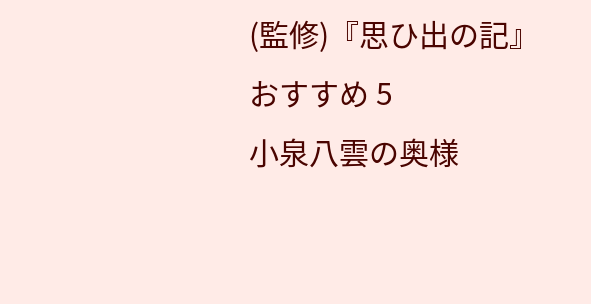(監修)『思ひ出の記』
おすすめ 5
小泉八雲の奥様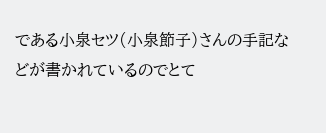である小泉セツ(小泉節子)さんの手記などが書かれているのでとて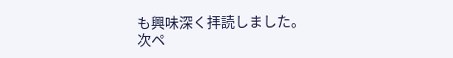も興味深く拝読しました。
次ペ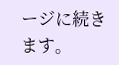ージに続きます。